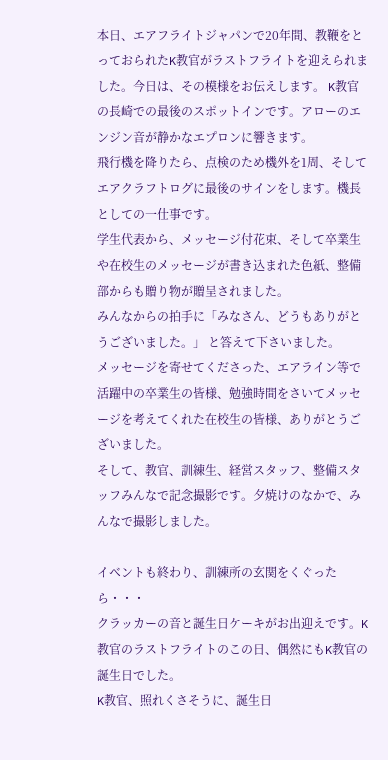本日、エアフライトジャパンで20年間、教鞭をとっておられたK教官がラストフライトを迎えられました。今日は、その模様をお伝えします。 K教官の長崎での最後のスポットインです。アローのエンジン音が静かなエプロンに響きます。
飛行機を降りたら、点検のため機外を1周、そしてエアクラフトログに最後のサインをします。機長としての一仕事です。
学生代表から、メッセージ付花束、そして卒業生や在校生のメッセージが書き込まれた色紙、整備部からも贈り物が贈呈されました。
みんなからの拍手に「みなさん、どうもありがとうございました。」 と答えて下さいました。
メッセージを寄せてくださった、エアライン等で活躍中の卒業生の皆様、勉強時間をさいてメッセージを考えてくれた在校生の皆様、ありがとうございました。
そして、教官、訓練生、経営スタッフ、整備スタッフみんなで記念撮影です。夕焼けのなかで、みんなで撮影しました。

イベントも終わり、訓練所の玄関をくぐったら・・・
クラッカーの音と誕生日ケーキがお出迎えです。K教官のラストフライトのこの日、偶然にもK教官の誕生日でした。
K教官、照れくさそうに、誕生日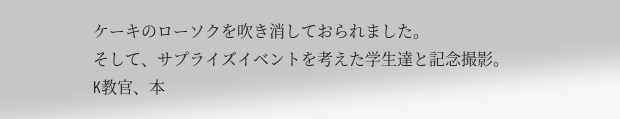ケーキのローソクを吹き消しておられました。
そして、サプライズイベントを考えた学生達と記念撮影。
K教官、本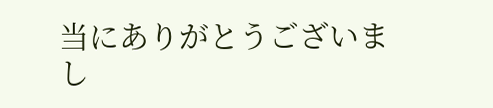当にありがとうございまし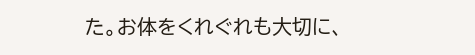た。お体をくれぐれも大切に、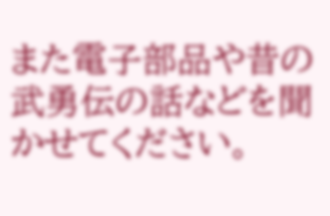また電子部品や昔の武勇伝の話などを聞かせてください。